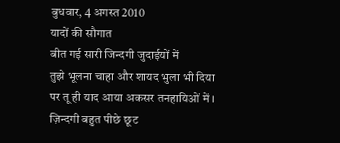बुधवार, 4 अगस्त 2010
यादों की सौगात
बीत गई सारी जिन्दगी जुदाईयों में
तुझे भूलना चाहा और शायद भुला भी दिया
पर तू ही याद आया अकसर तनहायिओं में ।
ज़िन्दगी बहुत पीछे छूट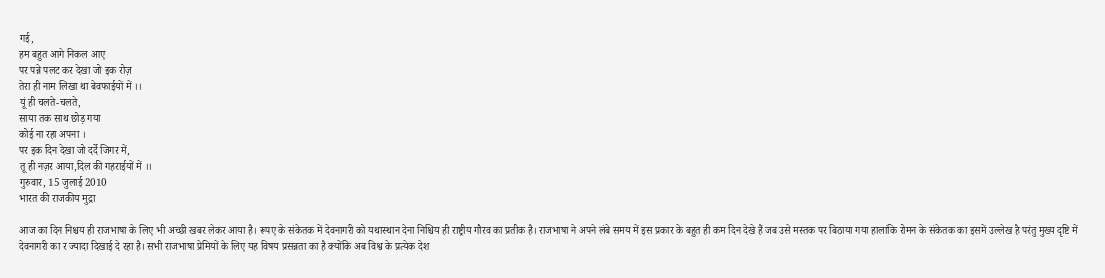गई,
हम बहुत आगे निकल आए
पर पन्ने पलट कर देखा जो इक रोज़
तेरा ही नाम लिखा था बेवफाईयों में ।।
यूं ही चलते-चलते,
साया तक साथ छोड़ गया
कोई ना रहा अपना ।
पर इक दिन देखा जो दर्दे जिगर में,
तू ही नज़र आया,दिल की गहराईयों में ।।
गुरुवार, 15 जुलाई 2010
भारत की राजकीय मुद्रा

आज का दिन निश्चय ही राजभाषा के लिए भी अच्छी खबर लेकर आया है। रूपए के संकेतक में देवनागरी को यथास्थान देना निश्चिय ही राष्ट्रीय गौरव का प्रतीक है। राजभाषा ने अपने लंबे समय में इस प्रकार के बहुत ही कम दिन देखे हैं जब उसे मस्तक पर बिठाया गया हालांकि रोमन के संकेतक का इसमें उल्लेख है परंतु मुख्य दृष्टि में देवनागरी का र ज्यादा दिखाई दे रहा है। सभी राजभाषा प्रेमियों के लिए यह विषय प्रसन्नता का है क्योंकि अब विश्व के प्रत्येक देश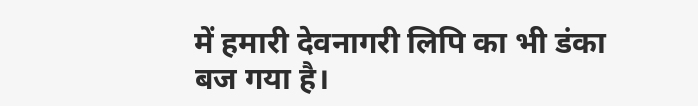में हमारी देवनागरी लिपि का भी डंका बज गया है।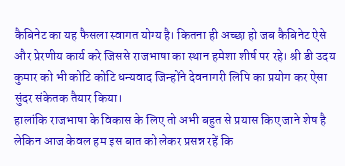कैबिनेट का यह फैसला स्वागत योग्य है। कितना ही अच्छा हो जब कैबिनेट ऐसे और प्रेरणीय कार्य करे जिससे राजभाषा का स्थान हमेशा शीर्ष पर रहे। श्री डी उदय कुमार को भी कोटि कोटि धन्यवाद जिन्होंने देवनागरी लिपि का प्रयोग कर ऐसा सुंदर संकेतक तैयार किया।
हालांकि राजभाषा के विकास के लिए तो अभी बहुत से प्रयास किए जाने शेष है लेकिन आज केवल हम इस बात को लेकर प्रसन्न रहें कि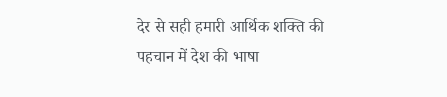देर से सही हमारी आर्थिक शक्ति की पहचान में देश की भाषा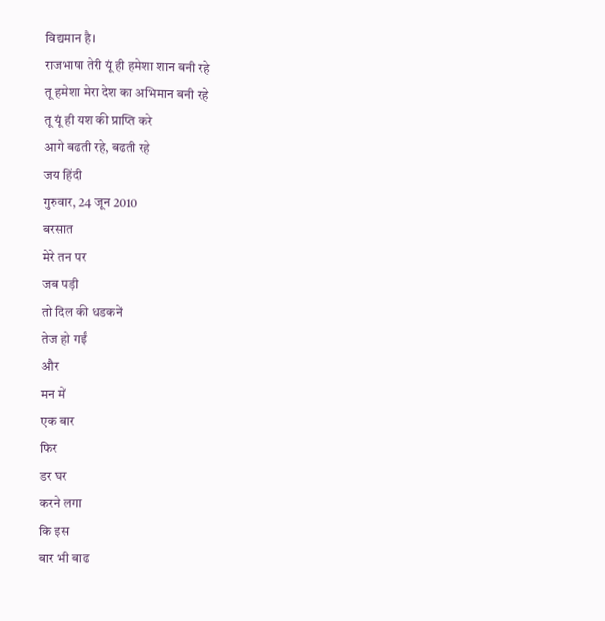विद्यमान है।
राजभाषा तेरी यूं ही हमेशा शान बनी रहे
तू हमेशा मेरा देश का अभिमान बनी रहे
तू यूं ही यश की प्राप्ति करे
आगे बढती रहे, बढती रहे
जय हिंदी
गुरुवार, 24 जून 2010
बरसात
मेरे तन पर
जब पड़ी
तो दिल की धडकनें
तेज हो गईं
और
मन में
एक बार
फिर
डर घर
करने लगा
कि इस
बार भी बाढ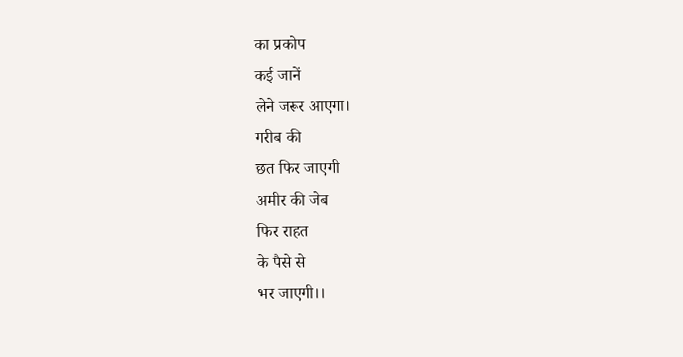का प्रकोप
कई जानें
लेने जरूर आएगा।
गरीब की
छत फिर जाएगी
अमीर की जेब
फिर राहत
के पैसे से
भर जाएगी।।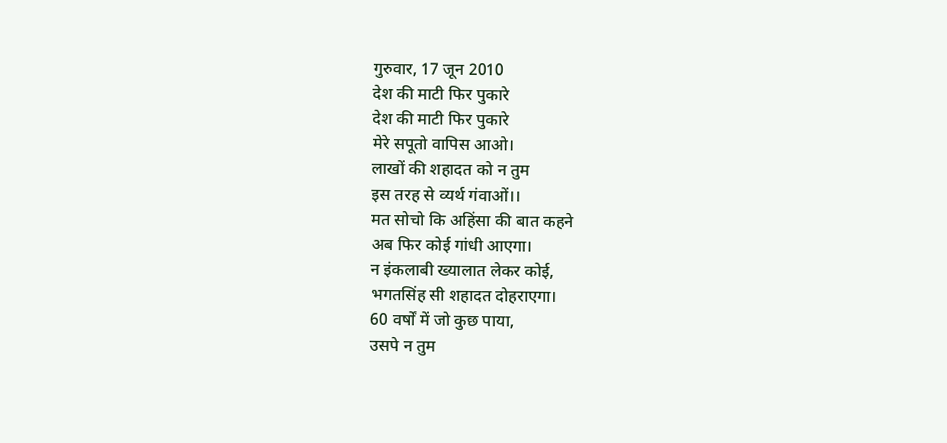गुरुवार, 17 जून 2010
देश की माटी फिर पुकारे
देश की माटी फिर पुकारे
मेरे सपूतो वापिस आओ।
लाखों की शहादत को न तुम
इस तरह से व्यर्थ गंवाओं।।
मत सोचो कि अहिंसा की बात कहने
अब फिर कोई गांधी आएगा।
न इंकलाबी ख्यालात लेकर कोई,
भगतसिंह सी शहादत दोहराएगा।
60 वर्षों में जो कुछ पाया,
उसपे न तुम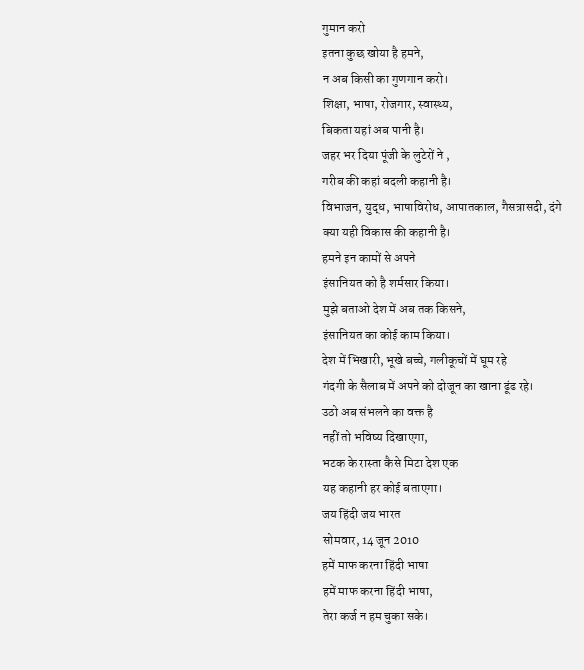गुमान करो
इतना कुछ खोया है हमने,
न अब किसी का गुणगान करो।
शिक्षा, भाषा, रोजगार, स्वास्थ्य,
बिकता यहां अब पानी है।
जहर भर दिया पूंजी के लुटेरों ने ,
गरीब की कहां बदली कहानी है।
विभाजन, युद्ध, भाषाविरोध, आपातकाल, गैसत्रासदी, दंगे
क्या यही विकास की कहानी है।
हमने इन कामों से अपने
इंसानियत को है शर्मसार किया।
मुझे बताओ देश में अब तक किसने,
इंसानियत का कोई काम किया।
देश में भिखारी, भूखे बच्चे, गलीकूचों में घूम रहे
गंदगी के सैलाब में अपने को दोजून का खाना ढूंढ रहे।
उठो अब संभलने का वक्त है
नहीं तो भविष्य दिखाएगा,
भटक के रास्ता कैसे मिटा देश एक
यह कहानी हर कोई बताएगा।
जय हिंदी जय भारत
सोमवार, 14 जून 2010
हमें माफ करना हिंदी भाषा
हमें माफ करना हिंदी भाषा,
तेरा कर्ज न हम चुका सके।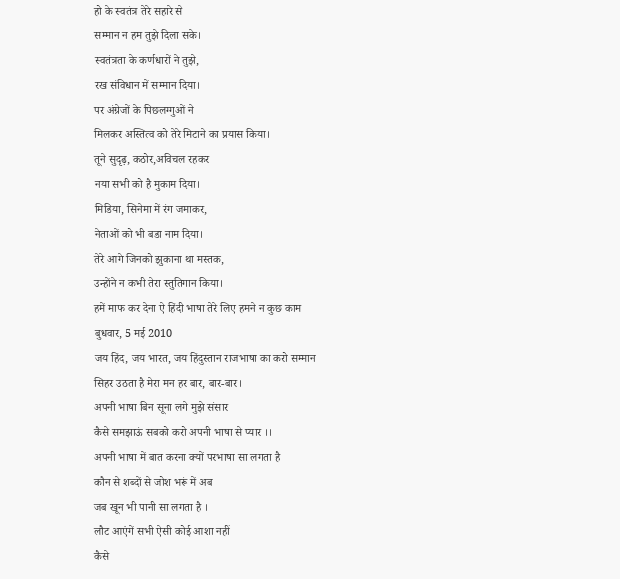हो के स्वतंत्र तेरे सहारे से
सम्मान न हम तुझे दिला सके।
स्वतंत्रता के कर्णधारों ने तुझे,
रख संविधान में सम्मान दिया।
पर अंग्रेजों के पिछलग्गुओं ने
मिलकर अस्तित्व को तेरे मिटाने का प्रयास किया।
तूने सुदृढ़, कठोर,अविचल रहकर
नया सभी को है मुकाम दिया।
मिडिया, सिनेमा में रंग जमाकर,
नेताओं को भी बडा नाम दिया।
तेरे आगे जिनको झुकाना था मस्तक,
उन्होंने न कभी तेरा स्तुतिगान किया।
हमें माफ कर देना ऐ हिंदी भाषा तेरे लिए हमने न कुछ काम
बुधवार, 5 मई 2010
जय हिंद, जय भारत, जय हिंदुस्तान राजभाषा का करो सम्मान
सिहर उठता है मेरा मन हर बार, बार-बार।
अपनी भाषा बिन सूना लगे मुझे संसार
कैसे समझाऊं सबको करो अपनी भाषा से प्यार ।।
अपनी भाषा में बात करना क्यों परभाषा सा लगता है
कौन से शब्दों से जोश भरूं में अब
जब खून भी पानी सा लगता है ।
लौट आएंगें सभी ऐसी कोई आशा नहीं
कैसे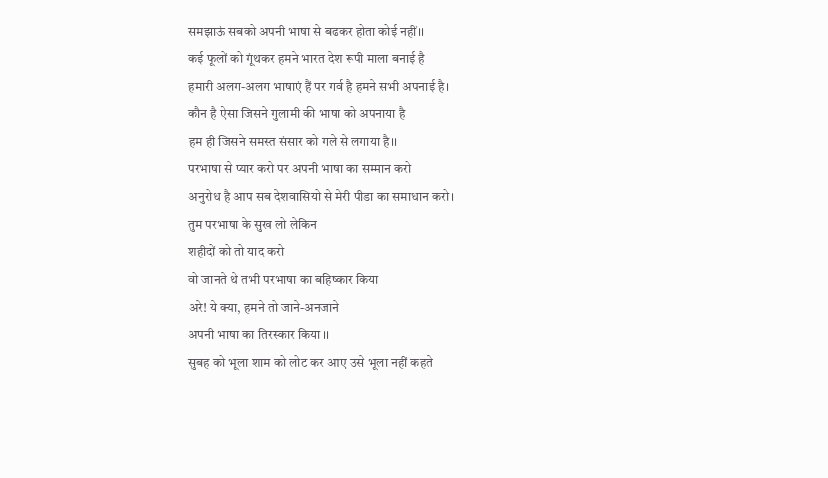समझाऊं सबको अपनी भाषा से बढकर होता कोई नहीं।।
कई फूलों को गूंथकर हमने भारत देश रूपी माला बनाई है
हमारी अलग-अलग भाषाएं हैं पर गर्व है हमने सभी अपनाई है।
कौन है ऐसा जिसने गुलामी की भाषा को अपनाया है
हम ही जिसने समस्त संसार को गले से लगाया है।।
परभाषा से प्यार करो पर अपनी भाषा का सम्मान करो
अनुरोध है आप सब देशवासियो से मेरी पीडा का समाधान करो।
तुम परभाषा के सुख लो लेकिन
शहीदों को तो याद करो
वो जानते थे तभी परभाषा का बहिष्कार किया
अरे! ये क्या, हमने तो जाने-अनजाने
अपनी भाषा का तिरस्कार किया ।।
सुबह को भूला शाम को लोट कर आए उसे भूला नहीं कहते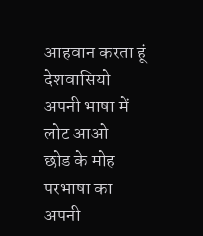आहवान करता हूं देशवासियो अपनी भाषा में लोट आओ
छोड के मोह परभाषा का अपनी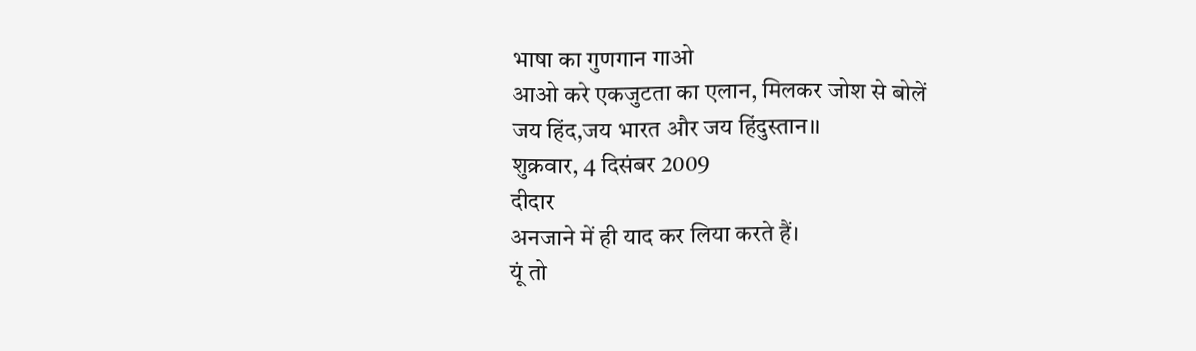भाषा का गुणगान गाओ
आओ करे एकजुटता का एलान, मिलकर जोश से बोलें
जय हिंद,जय भारत और जय हिंदुस्तान।।
शुक्रवार, 4 दिसंबर 2009
दीदार
अनजाने में ही याद कर लिया करते हैं।
यूं तो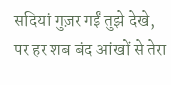सदियां गुज़र गईं तुझे देखे,
पर हर शब बंद आंखों से तेरा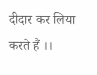दीदार कर लिया करते हैं ।।